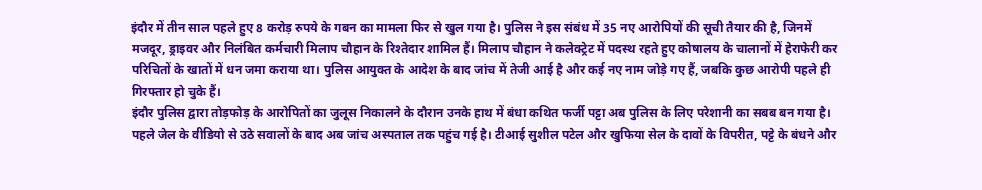इंदौर में तीन साल पहले हुए 8 करोड़ रुपये के गबन का मामला फिर से खुल गया है। पुलिस ने इस संबंध में 35 नए आरोपियों की सूची तैयार की है, जिनमें मजदूर, ड्राइवर और निलंबित कर्मचारी मिलाप चौहान के रिश्तेदार शामिल हैं। मिलाप चौहान ने कलेक्ट्रेट में पदस्थ रहते हुए कोषालय के चालानों में हेराफेरी कर परिचितों के खातों में धन जमा कराया था। पुलिस आयुक्त के आदेश के बाद जांच में तेजी आई है और कई नए नाम जोड़े गए हैं, जबकि कुछ आरोपी पहले ही गिरफ्तार हो चुके हैं।
इंदौर पुलिस द्वारा तोड़फोड़ के आरोपितों का जुलूस निकालने के दौरान उनके हाथ में बंधा कथित फर्जी पट्टा अब पुलिस के लिए परेशानी का सबब बन गया है। पहले जेल के वीडियो से उठे सवालों के बाद अब जांच अस्पताल तक पहुंच गई है। टीआई सुशील पटेल और खुफिया सेल के दावों के विपरीत, पट्टे के बंधने और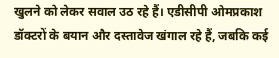खुलने को लेकर सवाल उठ रहे हैं। एडीसीपी ओमप्रकाश डॉक्टरों के बयान और दस्तावेज खंगाल रहे हैं, जबकि कई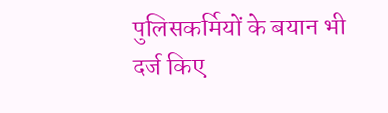पुलिसकर्मियों के बयान भी दर्ज किए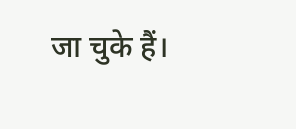जा चुके हैं।